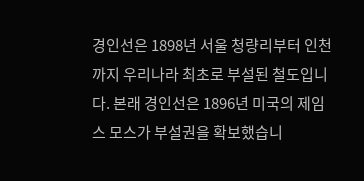경인선은 1898년 서울 청량리부터 인천까지 우리나라 최초로 부설된 철도입니다. 본래 경인선은 1896년 미국의 제임스 모스가 부설권을 확보했습니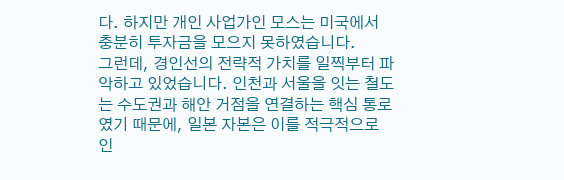다. 하지만 개인 사업가인 모스는 미국에서 충분히 투자금을 모으지 못하였습니다.
그런데, 경인선의 전략적 가치를 일찍부터 파악하고 있었습니다. 인천과 서울을 잇는 철도는 수도권과 해안 거점을 연결하는 핵심 통로였기 때문에, 일본 자본은 이를 적극적으로 인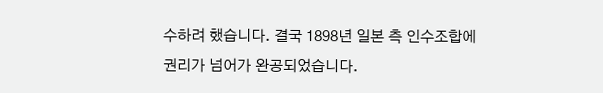수하려 했습니다. 결국 1898년 일본 측 인수조합에 권리가 넘어가 완공되었습니다.